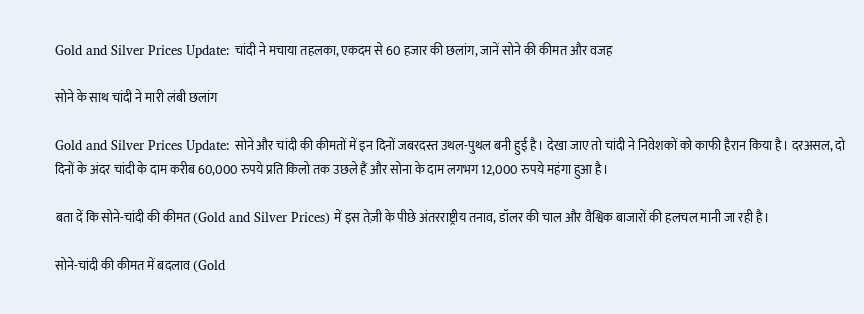Gold and Silver Prices Update: चांदी ने मचाया तहलका, एकदम से 60 हजार की छलांग, जानें सोने की कीमत और वजह

सोने के साथ चांदी ने मारी लंबी छलांग

Gold and Silver Prices Update: सोने और चांदी की कीमतों में इन दिनों जबरदस्त उथल-पुथल बनी हुई है। देखा जाए तो चांदी ने निवेशकों को काफी हैरान किया है। दरअसल, दो दिनों के अंदर चांदी के दाम करीब 60,000 रुपये प्रति किलो तक उछले हैं और सोना के दाम लगभग 12,000 रुपये महंगा हुआ है।

बता दें कि सोने-चांदी की कीमत (Gold and Silver Prices) में इस तेज़ी के पीछे अंतरराष्ट्रीय तनाव, डॉलर की चाल और वैश्विक बाजारों की हलचल मानी जा रही है।

सोने-चांदी की कीमत में बदलाव (Gold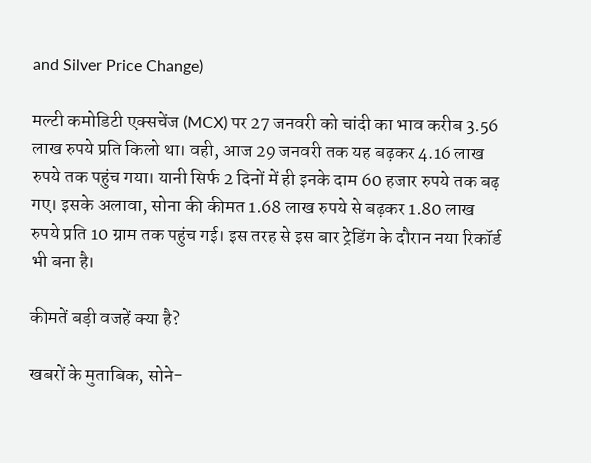and Silver Price Change)

मल्टी कमोडिटी एक्सचेंज (MCX) पर 27 जनवरी को चांदी का भाव करीब 3.56 लाख रुपये प्रति किलो था। वही, आज 29 जनवरी तक यह बढ़कर 4.16 लाख रुपये तक पहुंच गया। यानी सिर्फ 2 दिनों में ही इनके दाम 60 हजार रुपये तक बढ़ गए। इसके अलावा, सोना की कीमत 1.68 लाख रुपये से बढ़कर 1.80 लाख रुपये प्रति 10 ग्राम तक पहुंच गई। इस तरह से इस बार ट्रेडिंग के दौरान नया रिकॉर्ड भी बना है।

कीमतें बड़ी वजहें क्या है?

खबरों के मुताबिक, सोने-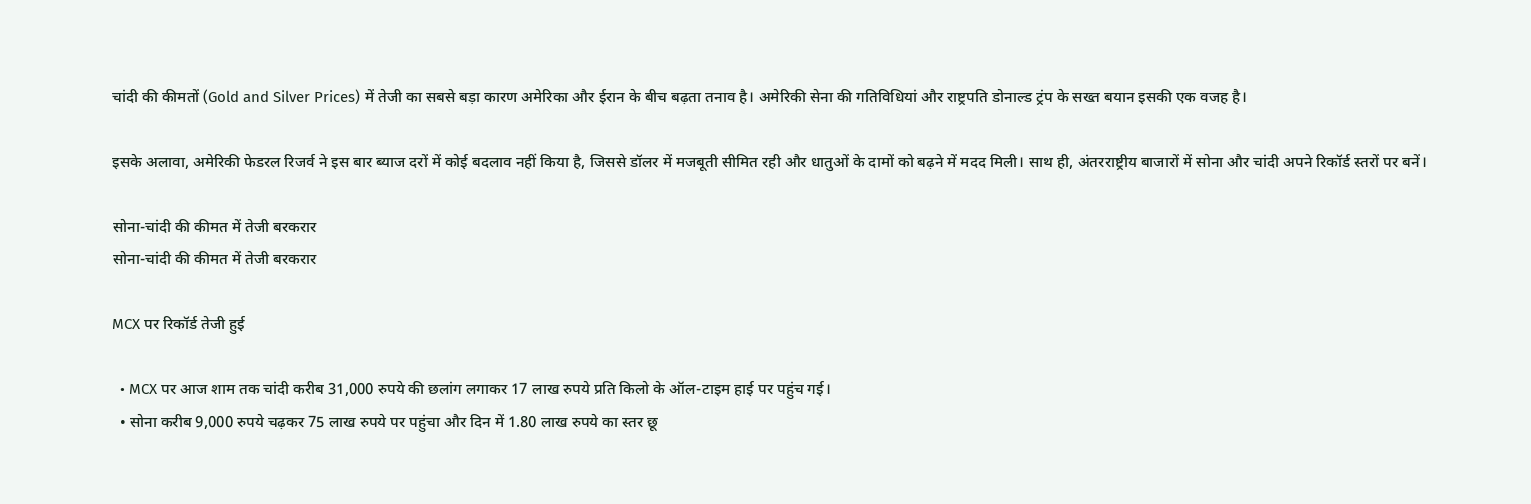चांदी की कीमतों (Gold and Silver Prices) में तेजी का सबसे बड़ा कारण अमेरिका और ईरान के बीच बढ़ता तनाव है। अमेरिकी सेना की गतिविधियां और राष्ट्रपति डोनाल्ड ट्रंप के सख्त बयान इसकी एक वजह है।

इसके अलावा, अमेरिकी फेडरल रिजर्व ने इस बार ब्याज दरों में कोई बदलाव नहीं किया है, जिससे डॉलर में मजबूती सीमित रही और धातुओं के दामों को बढ़ने में मदद मिली। साथ ही, अंतरराष्ट्रीय बाजारों में सोना और चांदी अपने रिकॉर्ड स्तरों पर बनें।

सोना-चांदी की कीमत में तेजी बरकरार
सोना-चांदी की कीमत में तेजी बरकरार

MCX पर रिकॉर्ड तेजी हुई

  • MCX पर आज शाम तक चांदी करीब 31,000 रुपये की छलांग लगाकर 17 लाख रुपये प्रति किलो के ऑल-टाइम हाई पर पहुंच गई।
  • सोना करीब 9,000 रुपये चढ़कर 75 लाख रुपये पर पहुंचा और दिन में 1.80 लाख रुपये का स्तर छू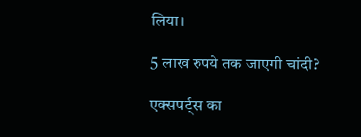लिया।

5 लाख रुपये तक जाएगी चांदी?

एक्सपर्ट्स का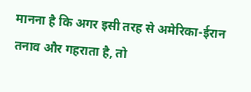मानना है कि अगर इसी तरह से अमेरिका-ईरान तनाव और गहराता है, तो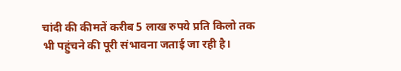चांदी की कीमतें करीब 5 लाख रुपये प्रति किलो तक भी पहुंचने की पूरी संभावना जताई जा रही है।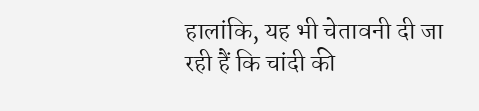हालांकि, यह भी चेतावनी दी जा रही हैं कि चांदी की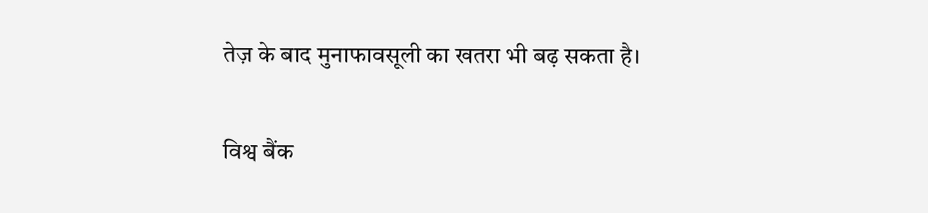तेज़ के बाद मुनाफावसूली का खतरा भी बढ़ सकता है।

विश्व बैंक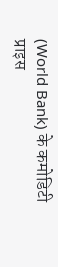(World Bank) के कमोडिटी प्राइस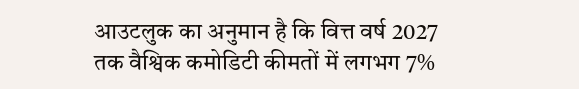आउटलुक का अनुमान है कि वित्त वर्ष 2027 तक वैश्विक कमोडिटी कीमतों में लगभग 7%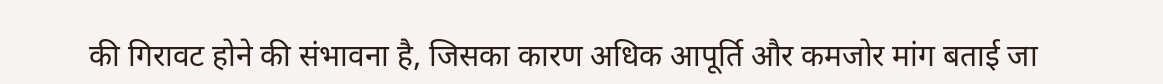की गिरावट होने की संभावना है, जिसका कारण अधिक आपूर्ति और कमजोर मांग बताई जा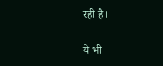रही है।

ये भी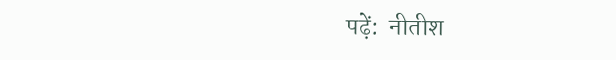पढ़ें:  नीतीश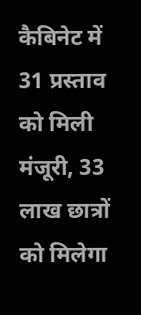कैबिनेट में 31 प्रस्ताव को मिली मंजूरी, 33 लाख छात्रों को मिलेगा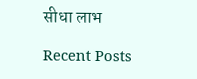सीधा लाभ

Recent Posts